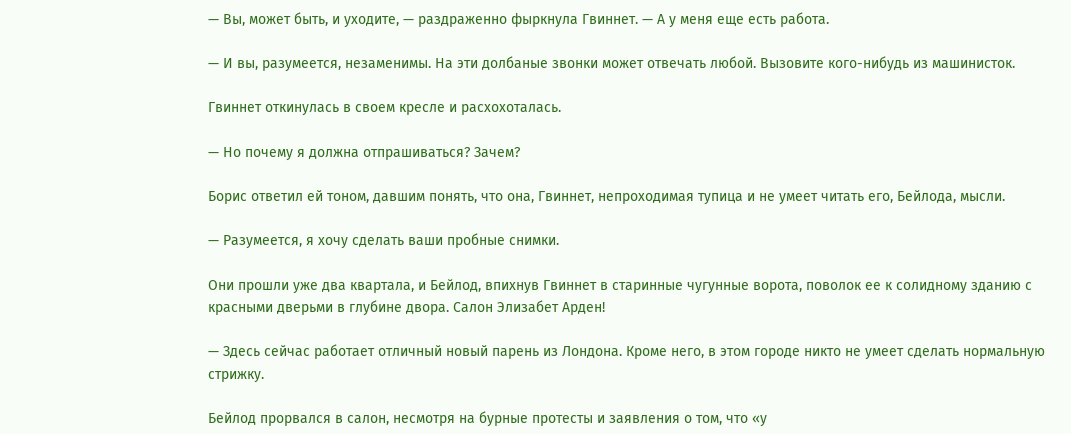— Вы, может быть, и уходите, — раздраженно фыркнула Гвиннет. — А у меня еще есть работа.

— И вы, разумеется, незаменимы. На эти долбаные звонки может отвечать любой. Вызовите кого-нибудь из машинисток.

Гвиннет откинулась в своем кресле и расхохоталась.

— Но почему я должна отпрашиваться? Зачем?

Борис ответил ей тоном, давшим понять, что она, Гвиннет, непроходимая тупица и не умеет читать его, Бейлода, мысли.

— Разумеется, я хочу сделать ваши пробные снимки.

Они прошли уже два квартала, и Бейлод, впихнув Гвиннет в старинные чугунные ворота, поволок ее к солидному зданию с красными дверьми в глубине двора. Салон Элизабет Арден!

— Здесь сейчас работает отличный новый парень из Лондона. Кроме него, в этом городе никто не умеет сделать нормальную стрижку.

Бейлод прорвался в салон, несмотря на бурные протесты и заявления о том, что «у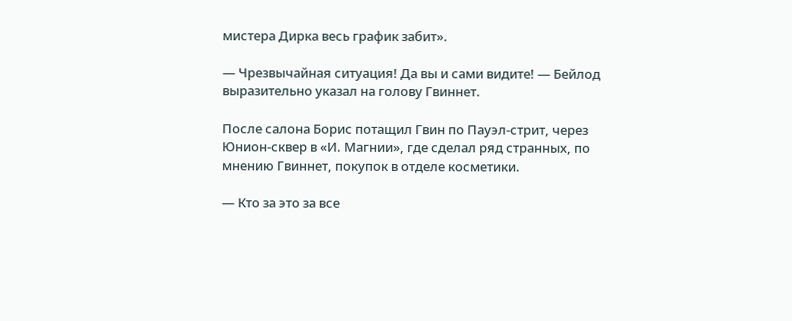мистера Дирка весь график забит».

— Чрезвычайная ситуация! Да вы и сами видите! — Бейлод выразительно указал на голову Гвиннет.

После салона Борис потащил Гвин по Пауэл-стрит, через Юнион-сквер в «И. Магнии», где сделал ряд странных, по мнению Гвиннет, покупок в отделе косметики.

— Кто за это за все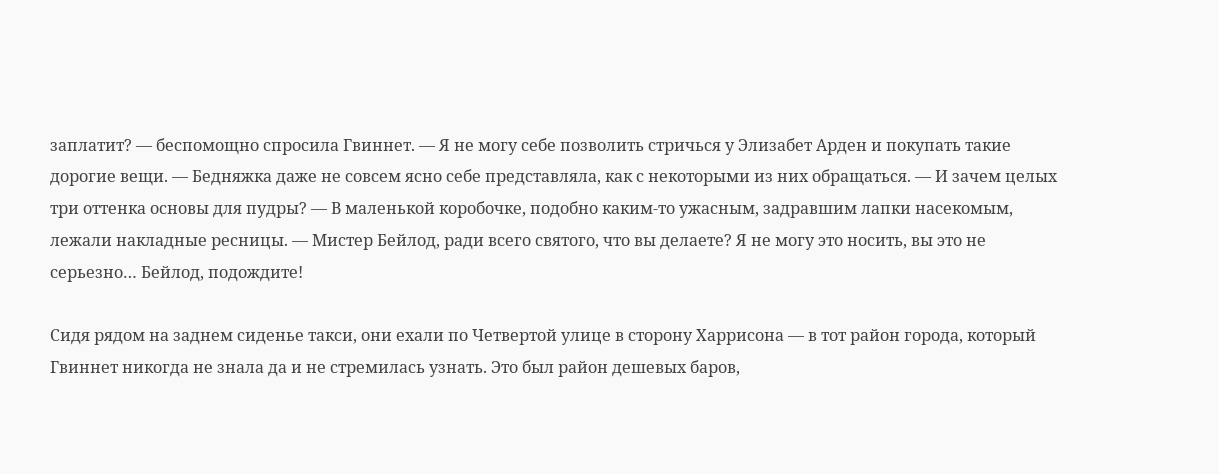заплатит? — беспомощно спросила Гвиннет. — Я не могу себе позволить стричься у Элизабет Арден и покупать такие дорогие вещи. — Бедняжка даже не совсем ясно себе представляла, как с некоторыми из них обращаться. — И зачем целых три оттенка основы для пудры? — В маленькой коробочке, подобно каким-то ужасным, задравшим лапки насекомым, лежали накладные ресницы. — Мистер Бейлод, ради всего святого, что вы делаете? Я не могу это носить, вы это не серьезно… Бейлод, подождите!

Сидя рядом на заднем сиденье такси, они ехали по Четвертой улице в сторону Харрисона — в тот район города, который Гвиннет никогда не знала да и не стремилась узнать. Это был район дешевых баров,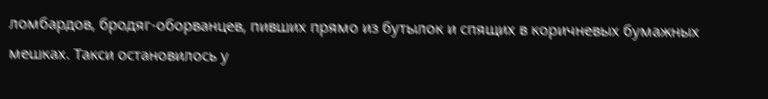ломбардов, бродяг-оборванцев, пивших прямо из бутылок и спящих в коричневых бумажных мешках. Такси остановилось у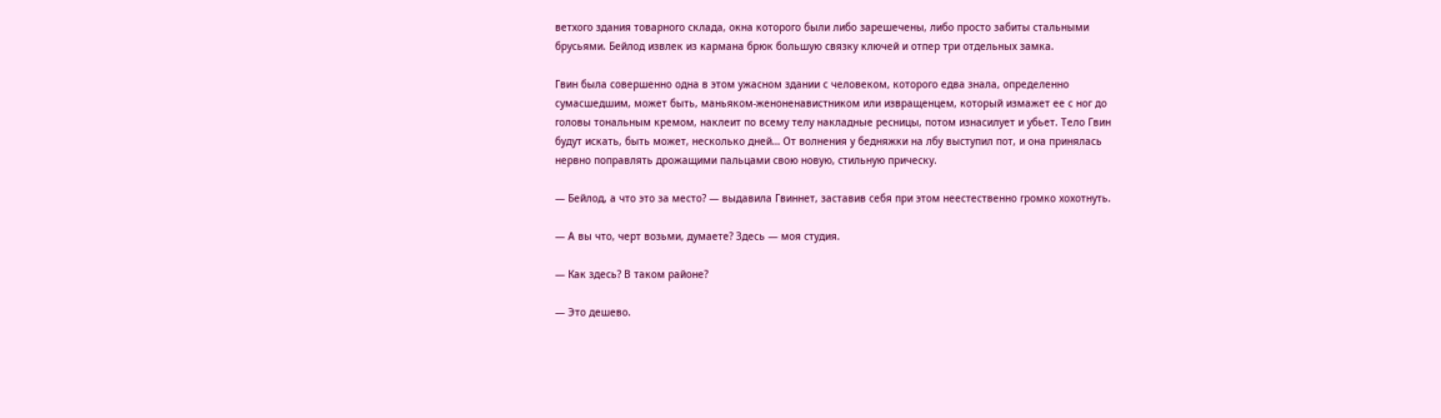ветхого здания товарного склада, окна которого были либо зарешечены, либо просто забиты стальными брусьями. Бейлод извлек из кармана брюк большую связку ключей и отпер три отдельных замка.

Гвин была совершенно одна в этом ужасном здании с человеком, которого едва знала, определенно сумасшедшим, может быть, маньяком-женоненавистником или извращенцем, который измажет ее с ног до головы тональным кремом, наклеит по всему телу накладные ресницы, потом изнасилует и убьет. Тело Гвин будут искать, быть может, несколько дней… От волнения у бедняжки на лбу выступил пот, и она принялась нервно поправлять дрожащими пальцами свою новую, стильную прическу.

— Бейлод, а что это за место? — выдавила Гвиннет, заставив себя при этом неестественно громко хохотнуть.

— А вы что, черт возьми, думаете? Здесь — моя студия.

— Как здесь? В таком районе?

— Это дешево.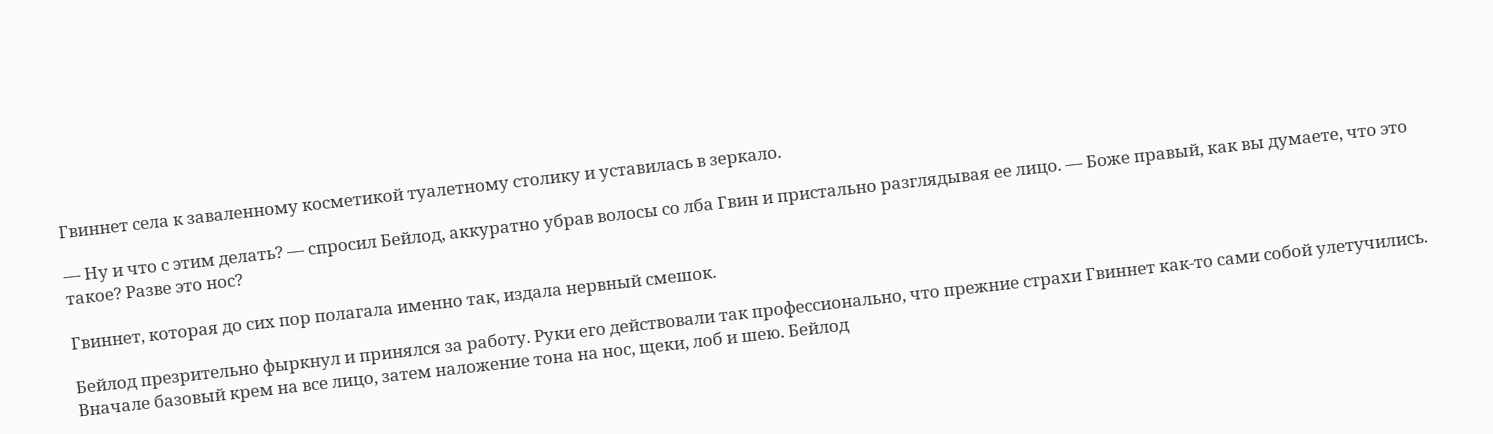Гвиннет села к заваленному косметикой туалетному столику и уставилась в зеркало.

— Ну и что с этим делать? — спросил Бейлод, аккуратно убрав волосы со лба Гвин и пристально разглядывая ее лицо. — Боже правый, как вы думаете, что это такое? Разве это нос?

Гвиннет, которая до сих пор полагала именно так, издала нервный смешок.

Бейлод презрительно фыркнул и принялся за работу. Руки его действовали так профессионально, что прежние страхи Гвиннет как-то сами собой улетучились. Вначале базовый крем на все лицо, затем наложение тона на нос, щеки, лоб и шею. Бейлод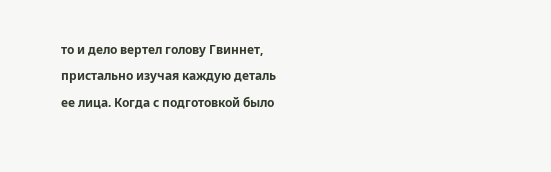то и дело вертел голову Гвиннет, пристально изучая каждую деталь ее лица. Когда с подготовкой было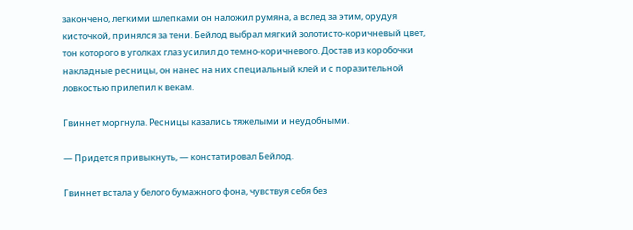закончено, легкими шлепками он наложил румяна, а вслед за этим, орудуя кисточкой, принялся за тени. Бейлод выбрал мягкий золотисто-коричневый цвет, тон которого в уголках глаз усилил до темно-коричневого. Достав из коробочки накладные ресницы, он нанес на них специальный клей и с поразительной ловкостью прилепил к векам.

Гвиннет моргнула. Ресницы казались тяжелыми и неудобными.

— Придется привыкнуть, — констатировал Бейлод.

Гвиннет встала у белого бумажного фона, чувствуя себя без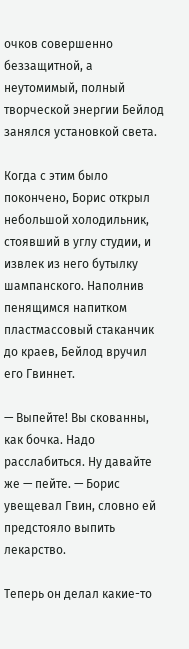очков совершенно беззащитной, а неутомимый, полный творческой энергии Бейлод занялся установкой света.

Когда с этим было покончено, Борис открыл небольшой холодильник, стоявший в углу студии, и извлек из него бутылку шампанского. Наполнив пенящимся напитком пластмассовый стаканчик до краев, Бейлод вручил его Гвиннет.

— Выпейте! Вы скованны, как бочка. Надо расслабиться. Ну давайте же — пейте. — Борис увещевал Гвин, словно ей предстояло выпить лекарство.

Теперь он делал какие-то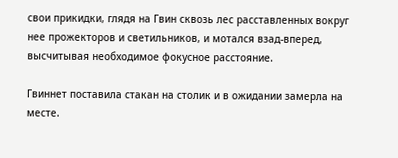свои прикидки, глядя на Гвин сквозь лес расставленных вокруг нее прожекторов и светильников, и мотался взад-вперед, высчитывая необходимое фокусное расстояние.

Гвиннет поставила стакан на столик и в ожидании замерла на месте.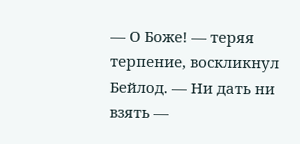— О Боже! — теряя терпение, воскликнул Бейлод. — Ни дать ни взять —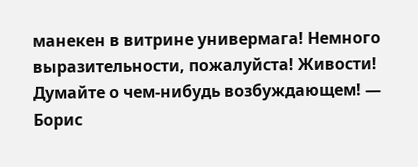манекен в витрине универмага! Немного выразительности, пожалуйста! Живости! Думайте о чем-нибудь возбуждающем! — Борис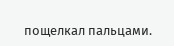пощелкал пальцами.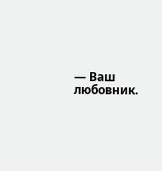— Ваш любовник.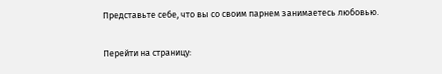Представьте себе, что вы со своим парнем занимаетесь любовью.

Перейти на страницу: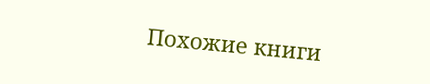Похожие книги